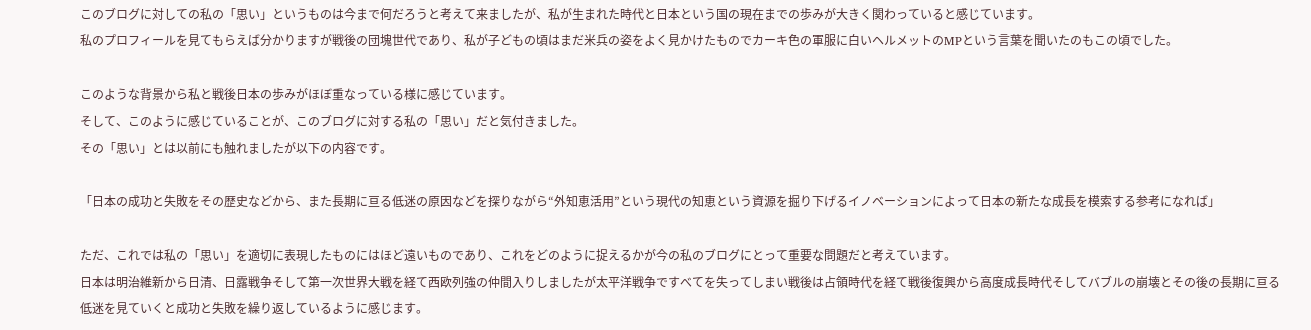このブログに対しての私の「思い」というものは今まで何だろうと考えて来ましたが、私が生まれた時代と日本という国の現在までの歩みが大きく関わっていると感じています。
私のプロフィールを見てもらえば分かりますが戦後の団塊世代であり、私が子どもの頃はまだ米兵の姿をよく見かけたものでカーキ色の軍服に白いヘルメットのMPという言葉を聞いたのもこの頃でした。

このような背景から私と戦後日本の歩みがほぼ重なっている様に感じています。
そして、このように感じていることが、このブログに対する私の「思い」だと気付きました。
その「思い」とは以前にも触れましたが以下の内容です。

「日本の成功と失敗をその歴史などから、また長期に亘る低迷の原因などを探りながら“外知恵活用”という現代の知恵という資源を掘り下げるイノベーションによって日本の新たな成長を模索する参考になれば」

ただ、これでは私の「思い」を適切に表現したものにはほど遠いものであり、これをどのように捉えるかが今の私のブログにとって重要な問題だと考えています。
日本は明治維新から日清、日露戦争そして第一次世界大戦を経て西欧列強の仲間入りしましたが太平洋戦争ですべてを失ってしまい戦後は占領時代を経て戦後復興から高度成長時代そしてバブルの崩壊とその後の長期に亘る低迷を見ていくと成功と失敗を繰り返しているように感じます。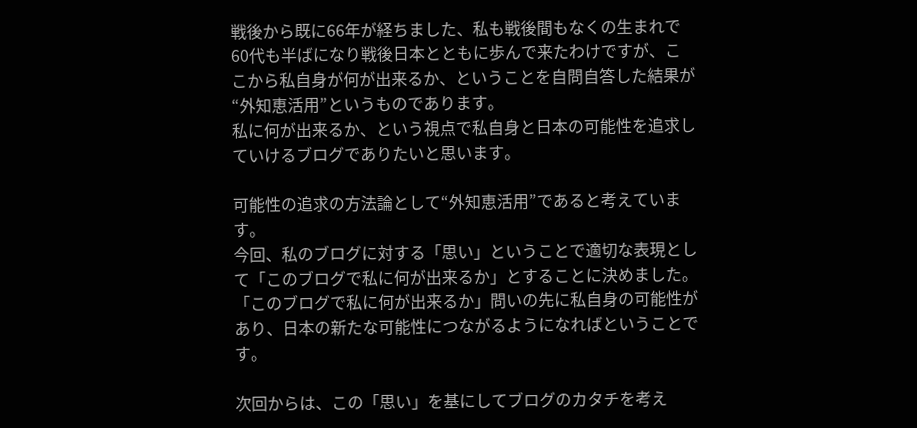戦後から既に66年が経ちました、私も戦後間もなくの生まれで60代も半ばになり戦後日本とともに歩んで来たわけですが、ここから私自身が何が出来るか、ということを自問自答した結果が“外知恵活用”というものであります。
私に何が出来るか、という視点で私自身と日本の可能性を追求していけるブログでありたいと思います。

可能性の追求の方法論として“外知恵活用”であると考えています。
今回、私のブログに対する「思い」ということで適切な表現として「このブログで私に何が出来るか」とすることに決めました。
「このブログで私に何が出来るか」問いの先に私自身の可能性があり、日本の新たな可能性につながるようになればということです。

次回からは、この「思い」を基にしてブログのカタチを考え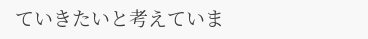ていきたいと考えていま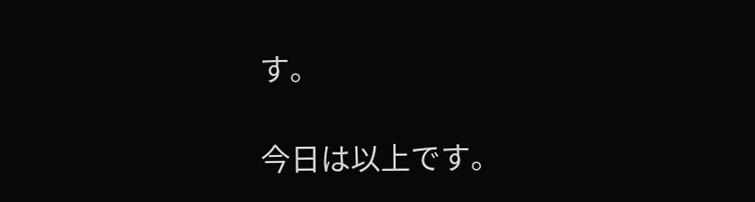す。

今日は以上です。